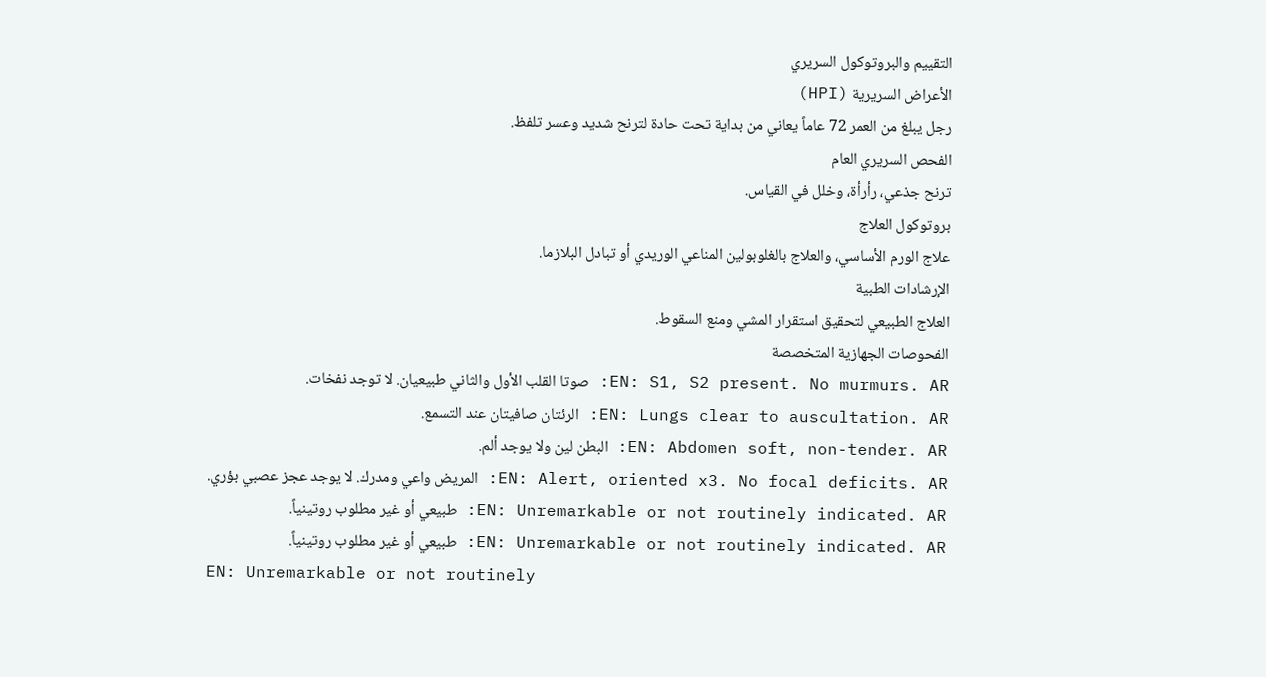التقييم والبروتوكول السريري
الأعراض السريرية (HPI)
رجل يبلغ من العمر 72 عاماً يعاني من بداية تحت حادة لترنح شديد وعسر تلفظ.
الفحص السريري العام
ترنح جذعي، رأرأة، وخلل في القياس.
بروتوكول العلاج
علاج الورم الأساسي، والعلاج بالغلوبولين المناعي الوريدي أو تبادل البلازما.
الإرشادات الطبية
العلاج الطبيعي لتحقيق استقرار المشي ومنع السقوط.
الفحوصات الجهازية المتخصصة
EN: S1, S2 present. No murmurs. AR: صوتا القلب الأول والثاني طبيعيان. لا توجد نفخات.
EN: Lungs clear to auscultation. AR: الرئتان صافيتان عند التسمع.
EN: Abdomen soft, non-tender. AR: البطن لين ولا يوجد ألم.
EN: Alert, oriented x3. No focal deficits. AR: المريض واعي ومدرك. لا يوجد عجز عصبي بؤري.
EN: Unremarkable or not routinely indicated. AR: طبيعي أو غير مطلوب روتينياً.
EN: Unremarkable or not routinely indicated. AR: طبيعي أو غير مطلوب روتينياً.
EN: Unremarkable or not routinely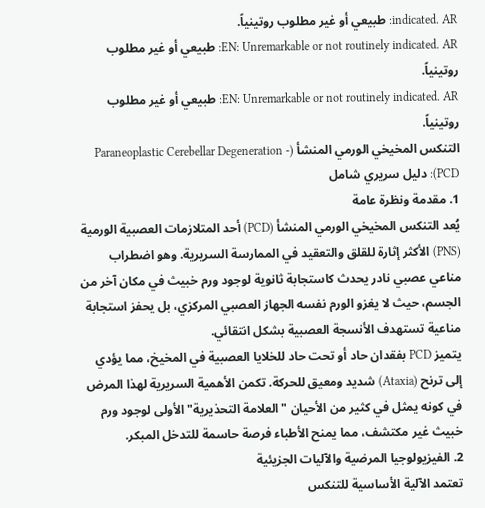indicated. AR: طبيعي أو غير مطلوب روتينياً.
EN: Unremarkable or not routinely indicated. AR: طبيعي أو غير مطلوب روتينياً.
EN: Unremarkable or not routinely indicated. AR: طبيعي أو غير مطلوب روتينياً.
التنكس المخيخي الورمي المنشأ (Paraneoplastic Cerebellar Degeneration - PCD): دليل سريري شامل
1. مقدمة ونظرة عامة
يُعد التنكس المخيخي الورمي المنشأ (PCD) أحد المتلازمات العصبية الورمية (PNS) الأكثر إثارة للقلق والتعقيد في الممارسة السريرية. وهو اضطراب مناعي عصبي نادر يحدث كاستجابة ثانوية لوجود ورم خبيث في مكان آخر من الجسم، حيث لا يغزو الورم نفسه الجهاز العصبي المركزي، بل يحفز استجابة مناعية تستهدف الأنسجة العصبية بشكل انتقائي.
يتميز PCD بفقدان حاد أو تحت حاد للخلايا العصبية في المخيخ، مما يؤدي إلى ترنح (Ataxia) شديد ومعيق للحركة. تكمن الأهمية السريرية لهذا المرض في كونه يمثل في كثير من الأحيان "العلامة التحذيرية" الأولى لوجود ورم خبيث غير مكتشف، مما يمنح الأطباء فرصة حاسمة للتدخل المبكر.
2. الفيزيولوجيا المرضية والآليات الجزيئية
تعتمد الآلية الأساسية للتنكس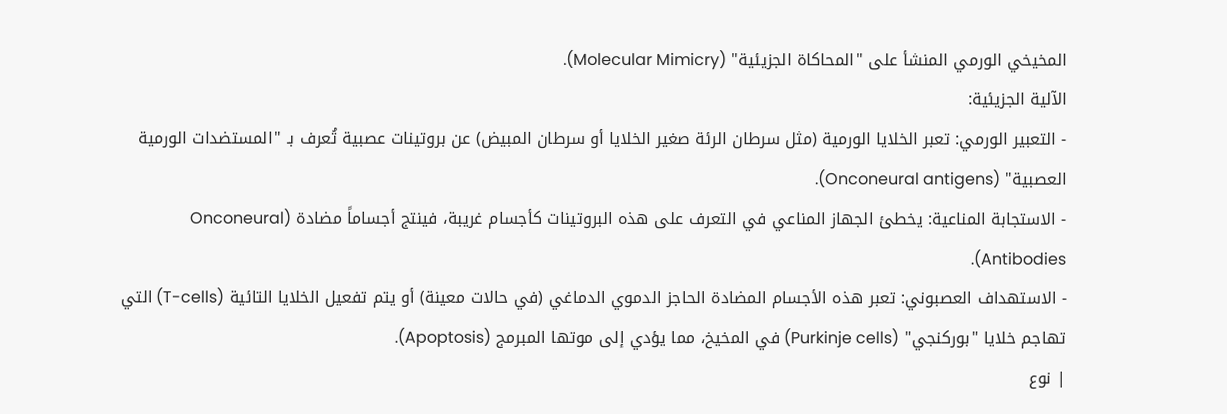المخيخي الورمي المنشأ على "المحاكاة الجزيئية" (Molecular Mimicry).
الآلية الجزيئية:
- التعبير الورمي: تعبر الخلايا الورمية (مثل سرطان الرئة صغير الخلايا أو سرطان المبيض) عن بروتينات عصبية تُعرف بـ "المستضدات الورمية العصبية" (Onconeural antigens).
- الاستجابة المناعية: يخطئ الجهاز المناعي في التعرف على هذه البروتينات كأجسام غريبة، فينتج أجساماً مضادة (Onconeural Antibodies).
- الاستهداف العصبوني: تعبر هذه الأجسام المضادة الحاجز الدموي الدماغي (في حالات معينة) أو يتم تفعيل الخلايا التائية (T-cells) التي تهاجم خلايا "بوركنجي" (Purkinje cells) في المخيخ، مما يؤدي إلى موتها المبرمج (Apoptosis).
| نوع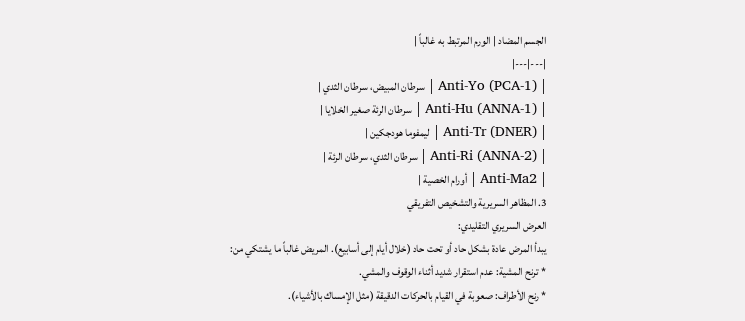الجسم المضاد | الورم المرتبط به غالباً |
|---|---|
| Anti-Yo (PCA-1) | سرطان المبيض، سرطان الثدي |
| Anti-Hu (ANNA-1) | سرطان الرئة صغير الخلايا |
| Anti-Tr (DNER) | ليمفوما هودجكين |
| Anti-Ri (ANNA-2) | سرطان الثدي، سرطان الرئة |
| Anti-Ma2 | أورام الخصية |
3. المظاهر السريرية والتشخيص التفريقي
العرض السريري التقليدي:
يبدأ المرض عادة بشكل حاد أو تحت حاد (خلال أيام إلى أسابيع). المريض غالباً ما يشتكي من:
* ترنح المشية: عدم استقرار شديد أثناء الوقوف والمشي.
* رنح الأطراف: صعوبة في القيام بالحركات الدقيقة (مثل الإمساك بالأشياء).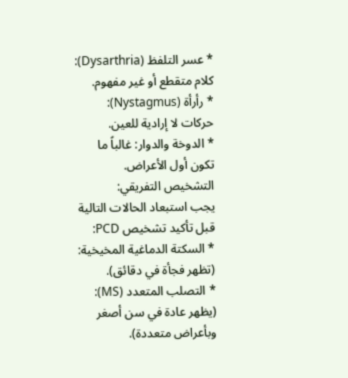* عسر التلفظ (Dysarthria): كلام متقطع أو غير مفهوم.
* رأرأة (Nystagmus): حركات لا إرادية للعين.
* الدوخة والدوار: غالباً ما تكون أول الأعراض.
التشخيص التفريقي:
يجب استبعاد الحالات التالية قبل تأكيد تشخيص PCD:
* السكتة الدماغية المخيخية: (تظهر فجأة في دقائق).
* التصلب المتعدد (MS): (يظهر عادة في سن أصغر وبأعراض متعددة).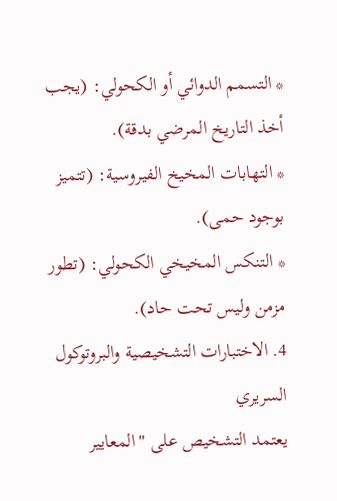* التسمم الدوائي أو الكحولي: (يجب أخذ التاريخ المرضي بدقة).
* التهابات المخيخ الفيروسية: (تتميز بوجود حمى).
* التنكس المخيخي الكحولي: (تطور مزمن وليس تحت حاد).
4. الاختبارات التشخيصية والبروتوكول السريري
يعتمد التشخيص على "المعايير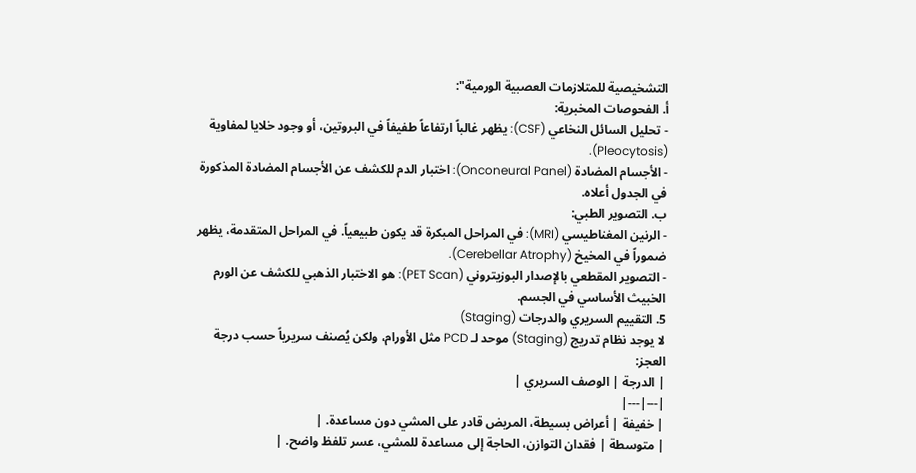التشخيصية للمتلازمات العصبية الورمية":
أ. الفحوصات المخبرية:
- تحليل السائل النخاعي (CSF): يظهر غالباً ارتفاعاً طفيفاً في البروتين، أو وجود خلايا لمفاوية (Pleocytosis).
- الأجسام المضادة (Onconeural Panel): اختبار الدم للكشف عن الأجسام المضادة المذكورة في الجدول أعلاه.
ب. التصوير الطبي:
- الرنين المغناطيسي (MRI): في المراحل المبكرة قد يكون طبيعياً. في المراحل المتقدمة، يظهر ضموراً في المخيخ (Cerebellar Atrophy).
- التصوير المقطعي بالإصدار البوزيتروني (PET Scan): هو الاختبار الذهبي للكشف عن الورم الخبيث الأساسي في الجسم.
5. التقييم السريري والدرجات (Staging)
لا يوجد نظام تدريج (Staging) موحد لـ PCD مثل الأورام، ولكن يُصنف سريرياً حسب درجة العجز:
| الدرجة | الوصف السريري |
|---|---|
| خفيفة | أعراض بسيطة، المريض قادر على المشي دون مساعدة. |
| متوسطة | فقدان التوازن، الحاجة إلى مساعدة للمشي، عسر تلفظ واضح. |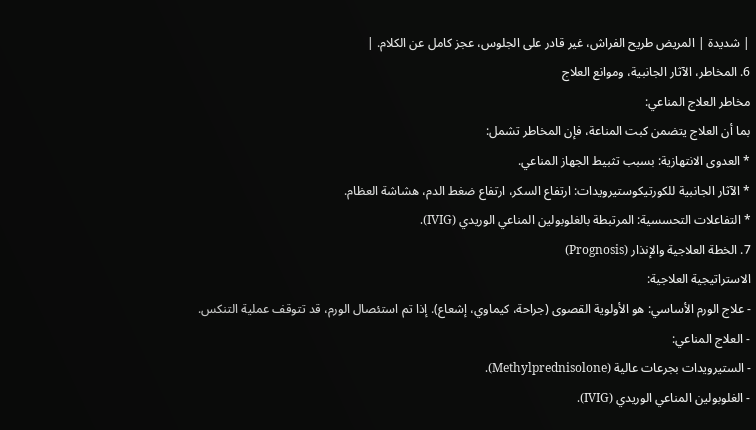| شديدة | المريض طريح الفراش، غير قادر على الجلوس، عجز كامل عن الكلام. |
6. المخاطر، الآثار الجانبية، وموانع العلاج
مخاطر العلاج المناعي:
بما أن العلاج يتضمن كبت المناعة، فإن المخاطر تشمل:
* العدوى الانتهازية: بسبب تثبيط الجهاز المناعي.
* الآثار الجانبية للكورتيكوستيرويدات: ارتفاع السكر، ارتفاع ضغط الدم، هشاشة العظام.
* التفاعلات التحسسية: المرتبطة بالغلوبولين المناعي الوريدي (IVIG).
7. الخطة العلاجية والإنذار (Prognosis)
الاستراتيجية العلاجية:
- علاج الورم الأساسي: هو الأولوية القصوى (جراحة، كيماوي، إشعاع). إذا تم استئصال الورم، قد تتوقف عملية التنكس.
- العلاج المناعي:
- الستيرويدات بجرعات عالية (Methylprednisolone).
- الغلوبولين المناعي الوريدي (IVIG).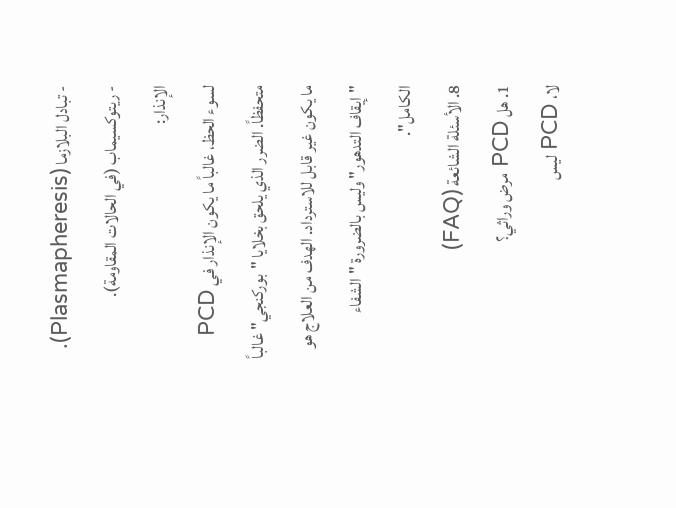- تبادل البلازما (Plasmapheresis).
- ريتوكسيماب (في الحالات المقاومة).
الإنذار:
لسوء الحظ، غالباً ما يكون الإنذار في PCD متحفظاً. الضرر الذي يلحق بخلايا "بوركنجي" غالباً ما يكون غير قابل للاسترداد. الهدف من العلاج هو "إيقاف التدهور" وليس بالضرورة "الشفاء الكامل".
8. الأسئلة الشائعة (FAQ)
1. هل PCD مرض وراثي؟
لا، PCD ليس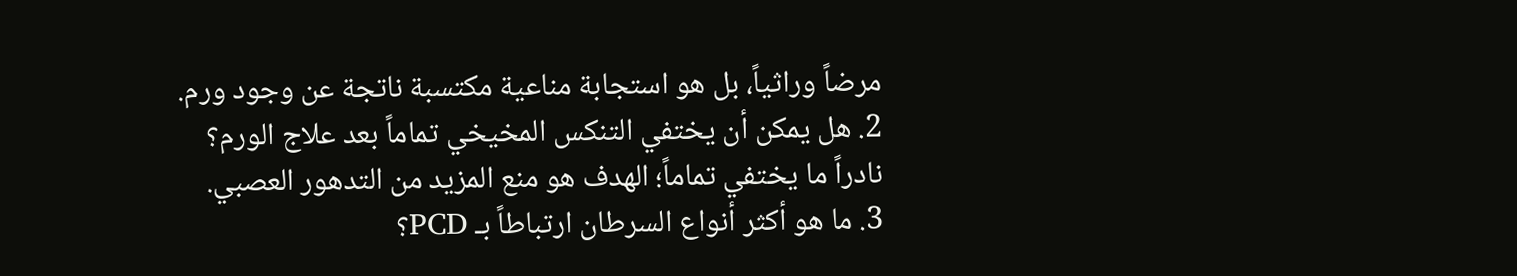مرضاً وراثياً، بل هو استجابة مناعية مكتسبة ناتجة عن وجود ورم.
2. هل يمكن أن يختفي التنكس المخيخي تماماً بعد علاج الورم؟
نادراً ما يختفي تماماً؛ الهدف هو منع المزيد من التدهور العصبي.
3. ما هو أكثر أنواع السرطان ارتباطاً بـ PCD؟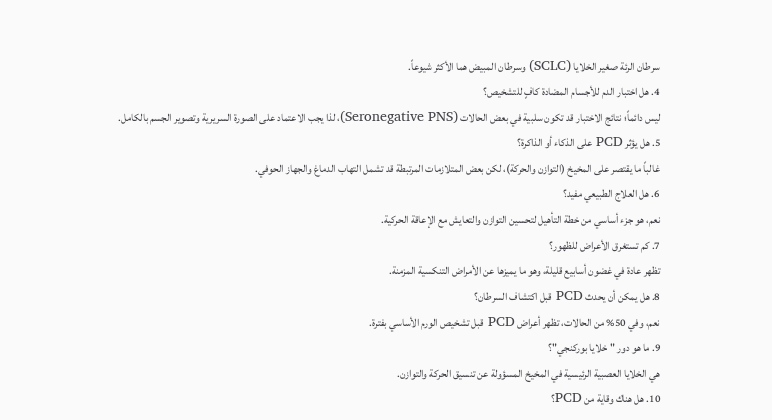سرطان الرئة صغير الخلايا (SCLC) وسرطان المبيض هما الأكثر شيوعاً.
4. هل اختبار الدم للأجسام المضادة كافٍ للتشخيص؟
ليس دائماً؛ نتائج الاختبار قد تكون سلبية في بعض الحالات (Seronegative PNS)، لذا يجب الاعتماد على الصورة السريرية وتصوير الجسم بالكامل.
5. هل يؤثر PCD على الذكاء أو الذاكرة؟
غالباً ما يقتصر على المخيخ (التوازن والحركة)، لكن بعض المتلازمات المرتبطة قد تشمل التهاب الدماغ والجهاز الحوفي.
6. هل العلاج الطبيعي مفيد؟
نعم، هو جزء أساسي من خطة التأهيل لتحسين التوازن والتعايش مع الإعاقة الحركية.
7. كم تستغرق الأعراض للظهور؟
تظهر عادة في غضون أسابيع قليلة، وهو ما يميزها عن الأمراض التنكسية المزمنة.
8. هل يمكن أن يحدث PCD قبل اكتشاف السرطان؟
نعم، وفي 50% من الحالات، تظهر أعراض PCD قبل تشخيص الورم الأساسي بفترة.
9. ما هو دور "خلايا بوركنجي"؟
هي الخلايا العصبية الرئيسية في المخيخ المسؤولة عن تنسيق الحركة والتوازن.
10. هل هناك وقاية من PCD؟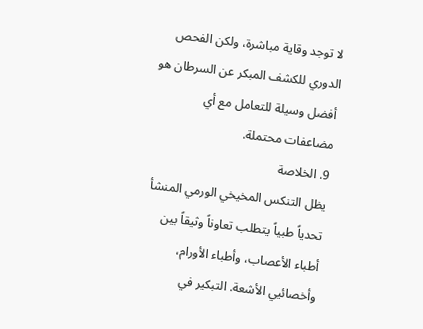لا توجد وقاية مباشرة، ولكن الفحص الدوري للكشف المبكر عن السرطان هو أفضل وسيلة للتعامل مع أي مضاعفات محتملة.
9. الخلاصة
يظل التنكس المخيخي الورمي المنشأ تحدياً طبياً يتطلب تعاوناً وثيقاً بين أطباء الأعصاب، وأطباء الأورام، وأخصائيي الأشعة. التبكير في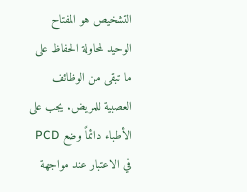التشخيص هو المفتاح الوحيد لمحاولة الحفاظ على ما تبقى من الوظائف العصبية للمريض. يجب على الأطباء دائماً وضع PCD في الاعتبار عند مواجهة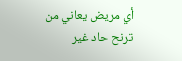أي مريض يعاني من ترنح حاد غير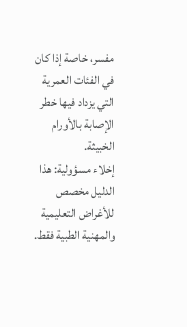مفسر، خاصة إذا كان في الفئات العمرية التي يزداد فيها خطر الإصابة بالأورام الخبيثة.
إخلاء مسؤولية: هذا الدليل مخصص للأغراض التعليمية والمهنية الطبية فقط.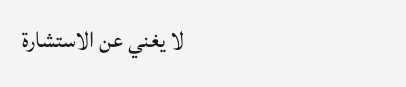لا يغني عن الاستشارة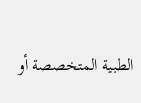الطبية المتخصصة أو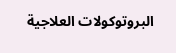البروتوكولات العلاجية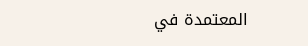المعتمدة في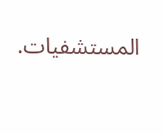المستشفيات.